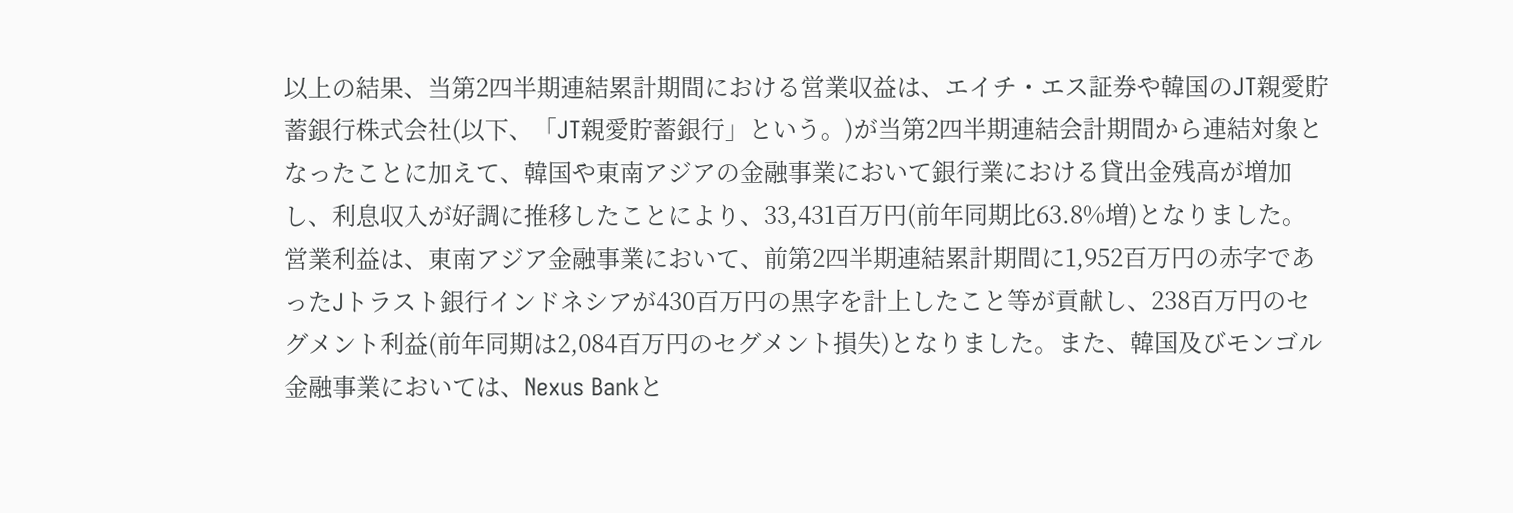以上の結果、当第2四半期連結累計期間における営業収益は、エイチ・エス証券や韓国のJT親愛貯蓄銀行株式会社(以下、「JT親愛貯蓄銀行」という。)が当第2四半期連結会計期間から連結対象となったことに加えて、韓国や東南アジアの金融事業において銀行業における貸出金残高が増加し、利息収入が好調に推移したことにより、33,431百万円(前年同期比63.8%増)となりました。
営業利益は、東南アジア金融事業において、前第2四半期連結累計期間に1,952百万円の赤字であったJトラスト銀行インドネシアが430百万円の黒字を計上したこと等が貢献し、238百万円のセグメント利益(前年同期は2,084百万円のセグメント損失)となりました。また、韓国及びモンゴル金融事業においては、Nexus Bankと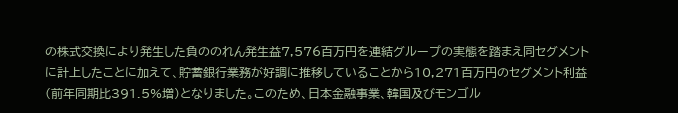の株式交換により発生した負ののれん発生益7,576百万円を連結グループの実態を踏まえ同セグメントに計上したことに加えて、貯蓄銀行業務が好調に推移していることから10,271百万円のセグメント利益(前年同期比391.5%増)となりました。このため、日本金融事業、韓国及びモンゴル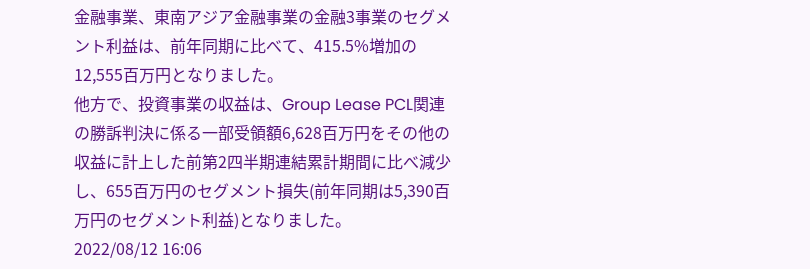金融事業、東南アジア金融事業の金融3事業のセグメント利益は、前年同期に比べて、415.5%増加の12,555百万円となりました。
他方で、投資事業の収益は、Group Lease PCL関連の勝訴判決に係る一部受領額6,628百万円をその他の収益に計上した前第2四半期連結累計期間に比べ減少し、655百万円のセグメント損失(前年同期は5,390百万円のセグメント利益)となりました。
2022/08/12 16:06